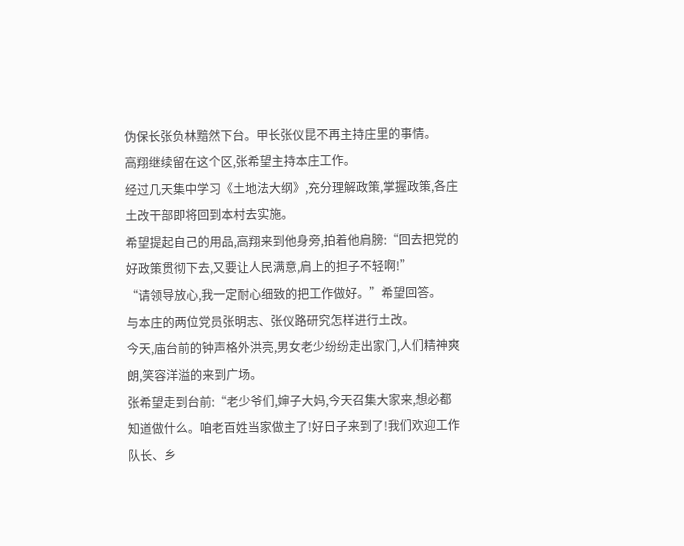伪保长张负林黯然下台。甲长张仪昆不再主持庄里的事情。
高翔继续留在这个区,张希望主持本庄工作。
经过几天集中学习《土地法大纲》,充分理解政策,掌握政策,各庄土改干部即将回到本村去实施。
希望提起自己的用品,高翔来到他身旁,拍着他肩膀:“回去把党的好政策贯彻下去,又要让人民满意,肩上的担子不轻啊!”
“请领导放心,我一定耐心细致的把工作做好。”希望回答。
与本庄的两位党员张明志、张仪路研究怎样进行土改。
今天,庙台前的钟声格外洪亮,男女老少纷纷走出家门,人们精神爽朗,笑容洋溢的来到广场。
张希望走到台前:“老少爷们,婶子大妈,今天召集大家来,想必都知道做什么。咱老百姓当家做主了!好日子来到了!我们欢迎工作队长、乡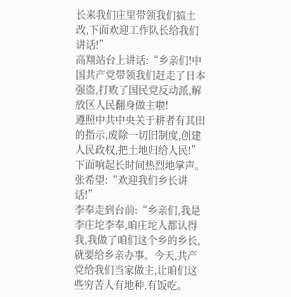长来我们庄里带领我们搞土改,下面欢迎工作队长给我们讲话!”
高翔站台上讲话:“乡亲们!中国共产党带领我们赶走了日本强盗,打败了国民党反动派,解放区人民翻身做主啦!
遵照中共中央关于耕者有其田的指示,废除一切旧制度,创建人民政权,把土地归给人民!”
下面响起长时间热烈地掌声。
张希望:“欢迎我们乡长讲话!”
李奉走到台前:“乡亲们,我是李庄坨李奉,咱庄坨人都认得我,我做了咱们这个乡的乡长,就要给乡亲办事。今天,共产党给我们当家做主,让咱们这些穷苦人有地种,有饭吃。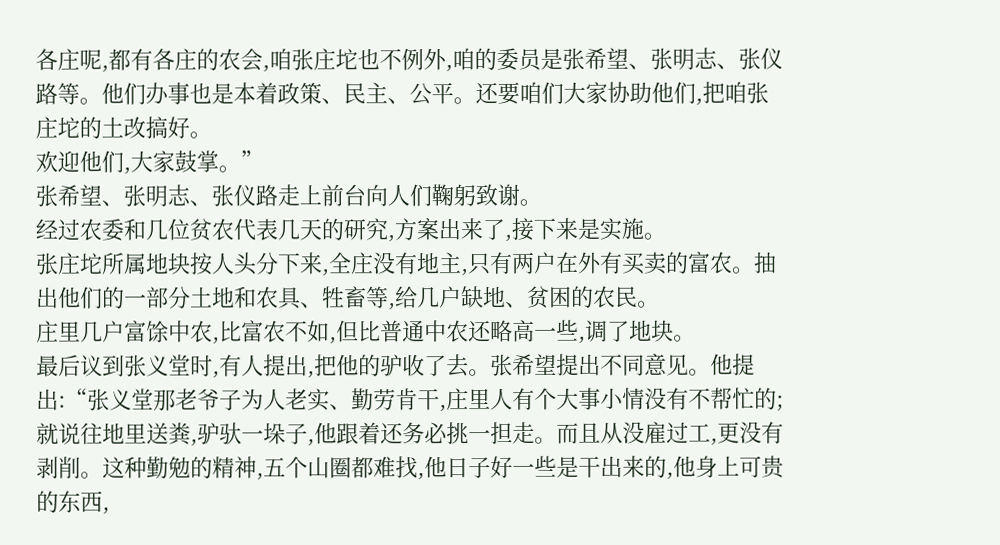各庄呢,都有各庄的农会,咱张庄坨也不例外,咱的委员是张希望、张明志、张仪路等。他们办事也是本着政策、民主、公平。还要咱们大家协助他们,把咱张庄坨的土改搞好。
欢迎他们,大家鼓掌。”
张希望、张明志、张仪路走上前台向人们鞠躬致谢。
经过农委和几位贫农代表几天的研究,方案出来了,接下来是实施。
张庄坨所属地块按人头分下来,全庄没有地主,只有两户在外有买卖的富农。抽出他们的一部分土地和农具、牲畜等,给几户缺地、贫困的农民。
庄里几户富馀中农,比富农不如,但比普通中农还略高一些,调了地块。
最后议到张义堂时,有人提出,把他的驴收了去。张希望提出不同意见。他提出:“张义堂那老爷子为人老实、勤劳肯干,庄里人有个大事小情没有不帮忙的;就说往地里送粪,驴驮一垛子,他跟着还务必挑一担走。而且从没雇过工,更没有剥削。这种勤勉的精神,五个山圈都难找,他日子好一些是干出来的,他身上可贵的东西,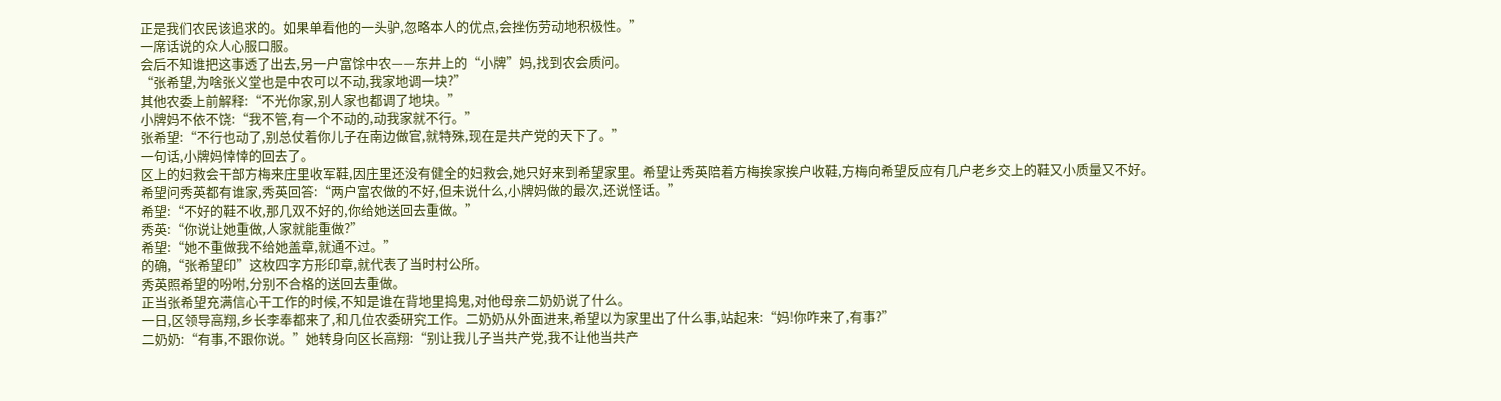正是我们农民该追求的。如果单看他的一头驴,忽略本人的优点,会挫伤劳动地积极性。”
一席话说的众人心服口服。
会后不知谁把这事透了出去,另一户富馀中农——东井上的“小牌”妈,找到农会质问。
“张希望,为啥张义堂也是中农可以不动,我家地调一块?”
其他农委上前解释:“不光你家,别人家也都调了地块。”
小牌妈不依不饶:“我不管,有一个不动的,动我家就不行。”
张希望:“不行也动了,别总仗着你儿子在南边做官,就特殊,现在是共产党的天下了。”
一句话,小牌妈悻悻的回去了。
区上的妇救会干部方梅来庄里收军鞋,因庄里还没有健全的妇救会,她只好来到希望家里。希望让秀英陪着方梅挨家挨户收鞋,方梅向希望反应有几户老乡交上的鞋又小质量又不好。
希望问秀英都有谁家,秀英回答:“两户富农做的不好,但未说什么,小牌妈做的最次,还说怪话。”
希望:“不好的鞋不收,那几双不好的,你给她送回去重做。”
秀英:“你说让她重做,人家就能重做?”
希望:“她不重做我不给她盖章,就通不过。”
的确,“张希望印”这枚四字方形印章,就代表了当时村公所。
秀英照希望的吩咐,分别不合格的送回去重做。
正当张希望充满信心干工作的时候,不知是谁在背地里捣鬼,对他母亲二奶奶说了什么。
一日,区领导高翔,乡长李奉都来了,和几位农委研究工作。二奶奶从外面进来,希望以为家里出了什么事,站起来:“妈!你咋来了,有事?”
二奶奶:“有事,不跟你说。”她转身向区长高翔:“别让我儿子当共产党,我不让他当共产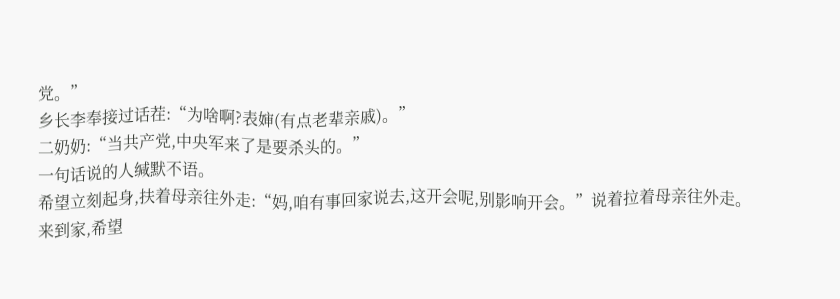党。”
乡长李奉接过话茬:“为啥啊?表婶(有点老辈亲戚)。”
二奶奶:“当共产党,中央军来了是要杀头的。”
一句话说的人缄默不语。
希望立刻起身,扶着母亲往外走:“妈,咱有事回家说去,这开会呢,别影响开会。”说着拉着母亲往外走。
来到家,希望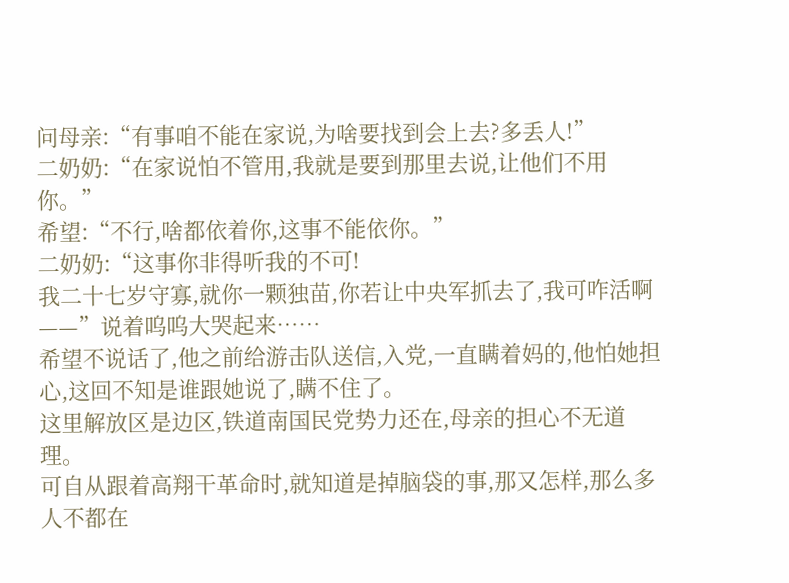问母亲:“有事咱不能在家说,为啥要找到会上去?多丢人!”
二奶奶:“在家说怕不管用,我就是要到那里去说,让他们不用你。”
希望:“不行,啥都依着你,这事不能依你。”
二奶奶:“这事你非得听我的不可!
我二十七岁守寡,就你一颗独苗,你若让中央军抓去了,我可咋活啊——”说着呜呜大哭起来……
希望不说话了,他之前给游击队送信,入党,一直瞒着妈的,他怕她担心,这回不知是谁跟她说了,瞒不住了。
这里解放区是边区,铁道南国民党势力还在,母亲的担心不无道理。
可自从跟着高翔干革命时,就知道是掉脑袋的事,那又怎样,那么多人不都在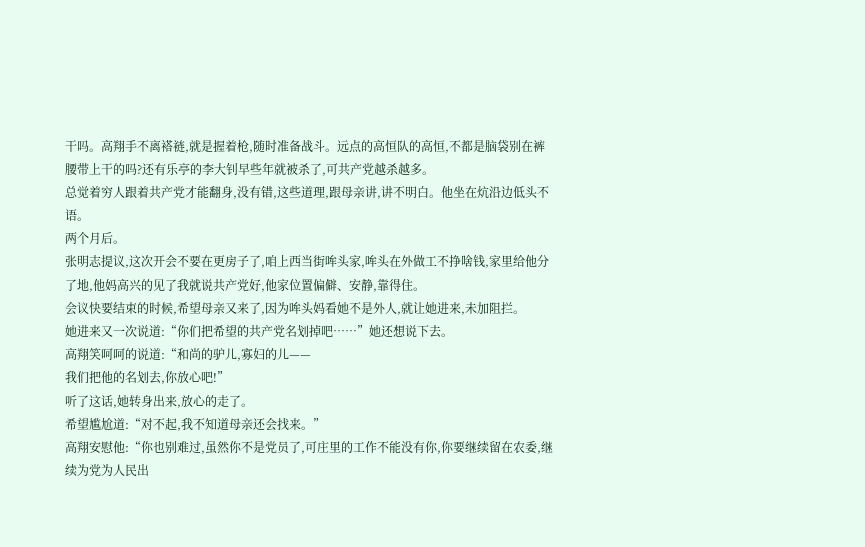干吗。高翔手不离褡裢,就是握着枪,随时准备战斗。远点的高恒队的高恒,不都是脑袋别在裤腰带上干的吗?还有乐亭的李大钊早些年就被杀了,可共产党越杀越多。
总觉着穷人跟着共产党才能翻身,没有错,这些道理,跟母亲讲,讲不明白。他坐在炕沿边低头不语。
两个月后。
张明志提议,这次开会不要在更房子了,咱上西当街哞头家,哞头在外做工不挣啥钱,家里给他分了地,他妈高兴的见了我就说共产党好,他家位置偏僻、安静,靠得住。
会议快要结束的时候,希望母亲又来了,因为哞头妈看她不是外人,就让她进来,未加阻拦。
她进来又一次说道:“你们把希望的共产党名划掉吧……”她还想说下去。
高翔笑呵呵的说道:“和尚的驴儿,寡妇的儿——
我们把他的名划去,你放心吧!”
听了这话,她转身出来,放心的走了。
希望尴尬道:“对不起,我不知道母亲还会找来。”
高翔安慰他:“你也别难过,虽然你不是党员了,可庄里的工作不能没有你,你要继续留在农委,继续为党为人民出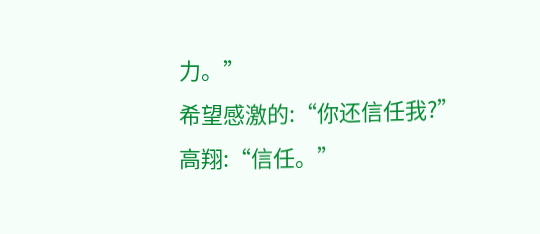力。”
希望感激的:“你还信任我?”
高翔:“信任。”